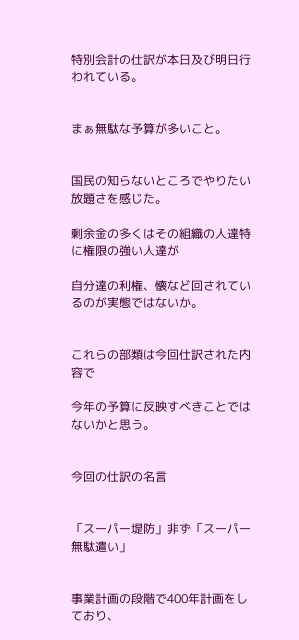特別会計の仕訳が本日及び明日行われている。


まぁ無駄な予算が多いこと。


国民の知らないところでやりたい放題さを感じた。

剰余金の多くはその組織の人達特に権限の強い人達が

自分達の利権、懐など回されているのが実態ではないか。


これらの部類は今回仕訳された内容で

今年の予算に反映すべきことではないかと思う。


今回の仕訳の名言


「スーパー堤防」非ず「スーパー無駄遣い」


事業計画の段階で400年計画をしており、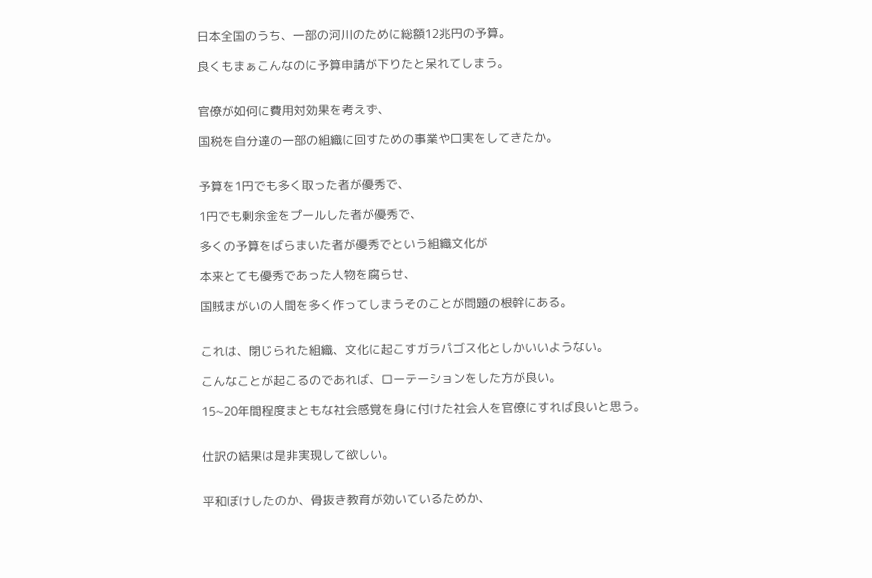日本全国のうち、一部の河川のために総額12兆円の予算。

良くもまぁこんなのに予算申請が下りたと呆れてしまう。


官僚が如何に費用対効果を考えず、

国税を自分達の一部の組織に回すための事業や口実をしてきたか。


予算を1円でも多く取った者が優秀で、

1円でも剰余金をプールした者が優秀で、

多くの予算をばらまいた者が優秀でという組織文化が

本来とても優秀であった人物を腐らせ、

国賊まがいの人間を多く作ってしまうそのことが問題の根幹にある。


これは、閉じられた組織、文化に起こすガラパゴス化としかいいようない。

こんなことが起こるのであれば、ローテーションをした方が良い。

15~20年間程度まともな社会感覚を身に付けた社会人を官僚にすれば良いと思う。


仕訳の結果は是非実現して欲しい。


平和ぼけしたのか、骨抜き教育が効いているためか、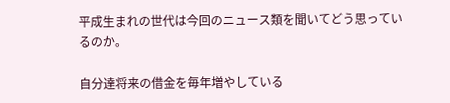平成生まれの世代は今回のニュース類を聞いてどう思っているのか。

自分達将来の借金を毎年増やしている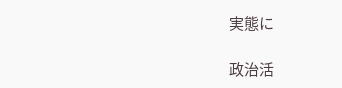実態に

政治活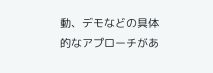動、デモなどの具体的なアプローチがあ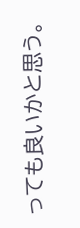っても良いかと思う。